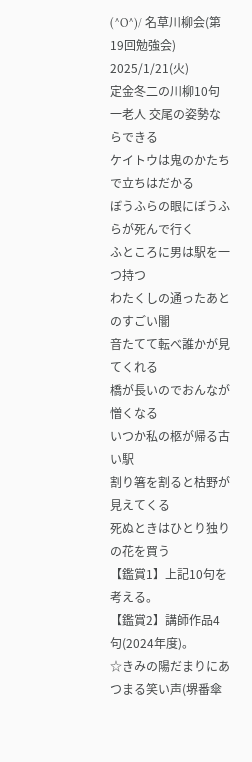(^O^)/ 名草川柳会(第19回勉強会)
2025/1/21(火)
定金冬二の川柳10句
一老人 交尾の姿勢ならできる
ケイトウは鬼のかたちで立ちはだかる
ぼうふらの眼にぼうふらが死んで行く
ふところに男は駅を一つ持つ
わたくしの通ったあとのすごい闇
音たてて転べ誰かが見てくれる
橋が長いのでおんなが憎くなる
いつか私の柩が帰る古い駅
割り箸を割ると枯野が見えてくる
死ぬときはひとり独りの花を買う
【鑑賞1】上記10句を考える。
【鑑賞2】講師作品4句(2024年度)。
☆きみの陽だまりにあつまる笑い声(堺番傘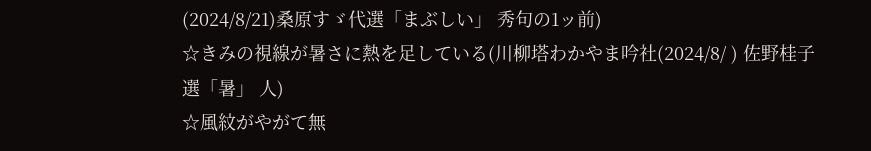(2024/8/21)桑原すゞ代選「まぶしい」 秀句の1ッ前)
☆きみの視線が暑さに熱を足している(川柳塔わかやま吟社(2024/8/ ) 佐野桂子選「暑」 人)
☆風紋がやがて無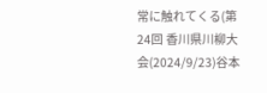常に触れてくる(第24回 香川県川柳大会(2024/9/23)谷本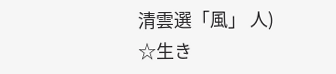清雲選「風」 人)
☆生き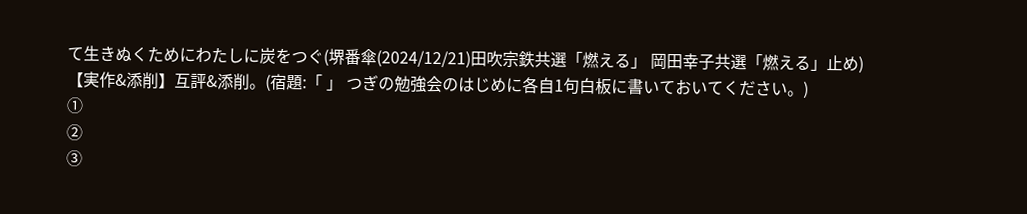て生きぬくためにわたしに炭をつぐ(堺番傘(2024/12/21)田吹宗鉄共選「燃える」 岡田幸子共選「燃える」止め)
【実作&添削】互評&添削。(宿題:「 」 つぎの勉強会のはじめに各自1句白板に書いておいてください。)
➀
②
③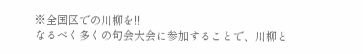※全国区での川柳を!!
なるべく多くの句会大会に参加することで、川柳と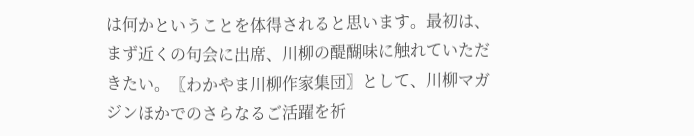は何かということを体得されると思います。最初は、まず近くの句会に出席、川柳の醍醐味に触れていただきたい。〖わかやま川柳作家集団〗として、川柳マガジンほかでのさらなるご活躍を祈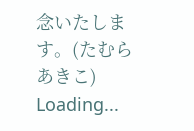念いたします。(たむらあきこ)
Loading...